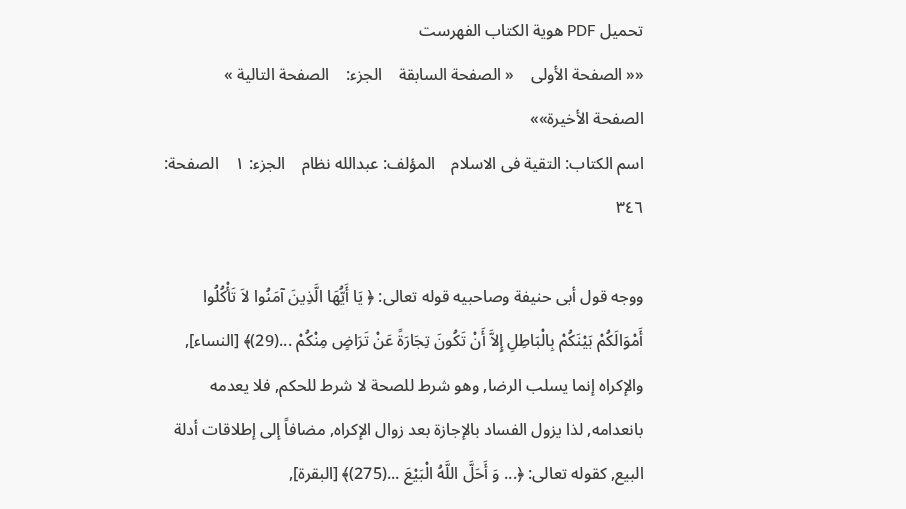تحمیل PDF هویة الکتاب الفهرست
«« الصفحة الأولی    « الصفحة السابقة    الجزء:    الصفحة التالیة »    الصفحة الأخیرة»»
اسم الکتاب: التقیة فی الاسلام    المؤلف: عبدالله نظام    الجزء: ۱    الصفحة: ٣٤٦

ووجه قول أبی حنیفة وصاحبیه قوله تعالى: ﴿ یَا أَیُّهَا الَّذِینَ آمَنُوا لاَ تَأْکُلُوا أَمْوَالَکُمْ بَیْنَکُمْ بِالْبَاطِلِ إِلاَّ أَنْ تَکُونَ تِجَارَةً عَنْ تَرَاضٍ مِنْکُمْ ...(29)﴾ [النساء], والإکراه إنما یسلب الرضا, وهو شرط للصحة لا شرط للحکم, فلا یعدمه بانعدامه, لذا یزول الفساد بالإجازة بعد زوال الإکراه, مضافاً إلى إطلاقات أدلة البیع, کقوله تعالى: ﴿... وَ أَحَلَّ اللَّهُ الْبَیْعَ ...(275)﴾ [البقرة],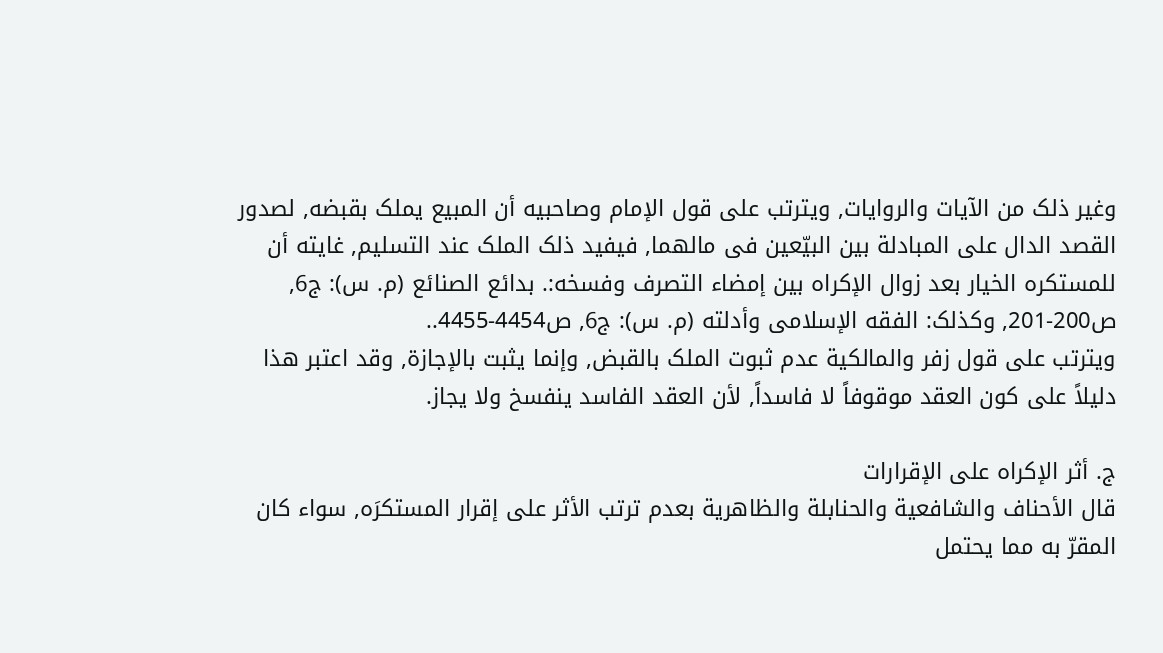وغیر ذلک من الآیات والروایات, ویترتب على قول الإمام وصاحبیه أن المبیع یملک بقبضه, لصدور القصد الدال على المبادلة بین البیّعین فی مالهما, فیفید ذلک الملک عند التسلیم, غایته أن للمستکره الخیار بعد زوال الإکراه بین إمضاء التصرف وفسخه:. بدائع الصنائع (م. س): ج6, ص200-201, وکذلک: الفقه الإسلامی وأدلته (م. س): ج6, ص4454-4455..
ویترتب على قول زفر والمالکیة عدم ثبوت الملک بالقبض, وإنما یثبت بالإجازة, وقد اعتبر هذا دلیلاً على کون العقد موقوفاً لا فاسداً, لأن العقد الفاسد ینفسخ ولا یجاز.

ج. أثر الإکراه على الإقرارات
قال الأحناف والشافعیة والحنابلة والظاهریة بعدم ترتب الأثر على إقرار المستکرَه, سواء کان المقرّ به مما یحتمل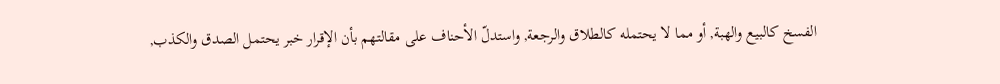الفسخ کالبیع والهبة, أو مما لا یحتمله کالطلاق والرجعة, واستدلّ الأحناف على مقالتهم بأن الإقرار خبر یحتمل الصدق والکذب,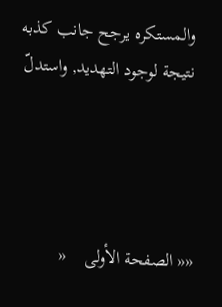والمستکره یرجح جانب کذبه نتیجة لوجود التهدید, واستدلّ




«« الصفحة الأولی    «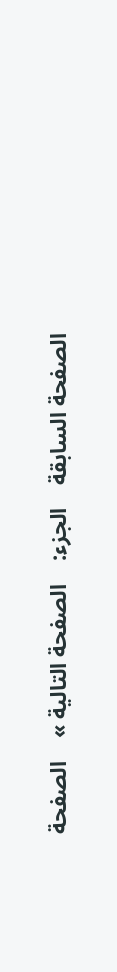الصفحة السابقة    الجزء:    الصفحة التالیة »    الصفحة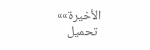الأخیرة»»
 تحمیل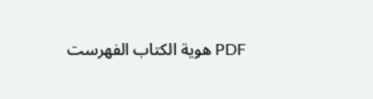PDF هویة الکتاب الفهرست